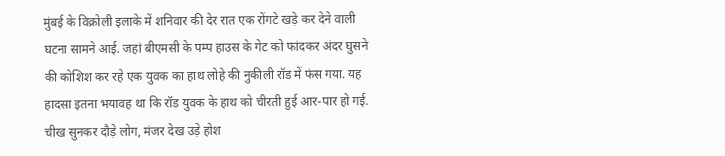मुंबई के विक्रोली इलाके में शनिवार की देर रात एक रोंगटे खड़े कर देने वाली घटना सामने आई. जहां बीएमसी के पम्प हाउस के गेट को फांदकर अंदर घुसने की कोशिश कर रहे एक युवक का हाथ लोहे की नुकीली रॉड में फंस गया. यह हादसा इतना भयावह था कि रॉड युवक के हाथ को चीरती हुई आर-पार हो गई.
चीख सुनकर दौड़े लोग, मंजर देख उड़े होश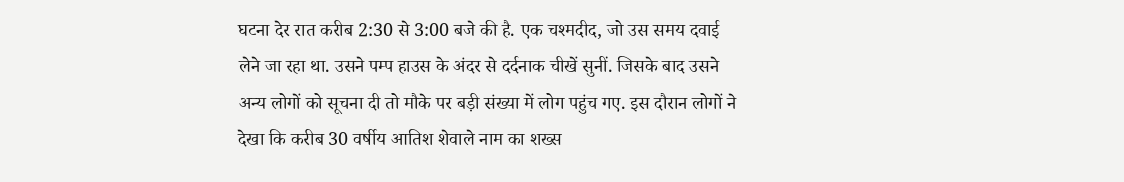घटना देर रात करीब 2:30 से 3:00 बजे की है. एक चश्मदीद, जो उस समय दवाई लेने जा रहा था. उसने पम्प हाउस के अंदर से दर्दनाक चीखें सुनीं. जिसके बाद उसने अन्य लोगों को सूचना दी तो मौके पर बड़ी संख्या में लोग पहुंच गए. इस दौरान लोगों ने देखा कि करीब 30 वर्षीय आतिश शेवाले नाम का शख्स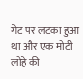गेट पर लटका हुआ था और एक मोटी लोहे की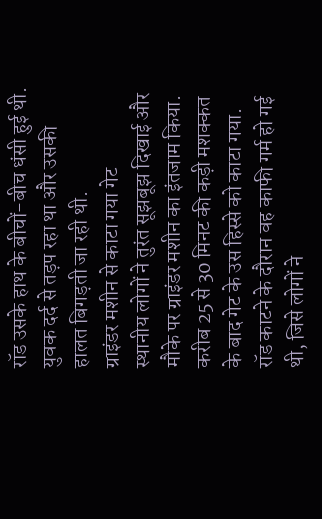रॉड उसके हाथ के बीचों-बीच धंसी हुई थी. युवक दर्द से तड़प रहा था और उसकी हालत बिगड़ती जा रही थी.
ग्राइंडर मशीन से काटा गया गेट
स्थानीय लोगों ने तुरंत सूझबूझ दिखाई और मौके पर ग्राइंडर मशीन का इंतजाम किया. करीब 25 से 30 मिनट की कड़ी मशक्कत के बाद गेट के उस हिस्से को काटा गया. रॉड काटने के दौरान वह काफी गर्म हो गई थी, जिसे लोगों ने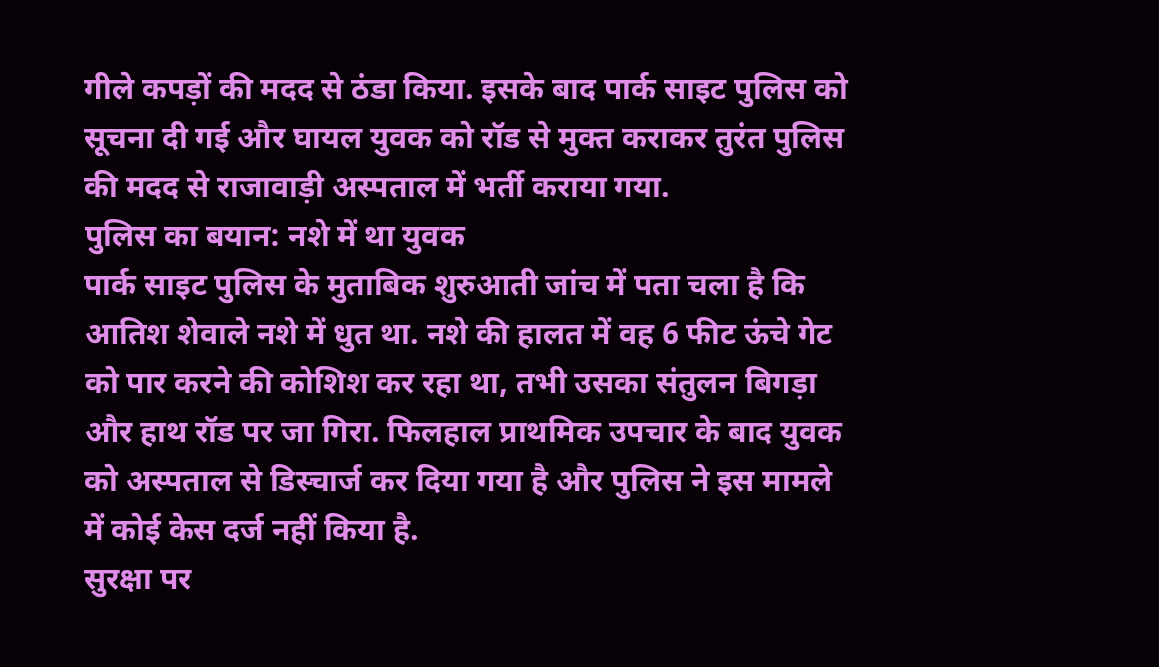गीले कपड़ों की मदद से ठंडा किया. इसके बाद पार्क साइट पुलिस को सूचना दी गई और घायल युवक को रॉड से मुक्त कराकर तुरंत पुलिस की मदद से राजावाड़ी अस्पताल में भर्ती कराया गया.
पुलिस का बयान: नशे में था युवक
पार्क साइट पुलिस के मुताबिक शुरुआती जांच में पता चला है कि आतिश शेवाले नशे में धुत था. नशे की हालत में वह 6 फीट ऊंचे गेट को पार करने की कोशिश कर रहा था, तभी उसका संतुलन बिगड़ा और हाथ रॉड पर जा गिरा. फिलहाल प्राथमिक उपचार के बाद युवक को अस्पताल से डिस्चार्ज कर दिया गया है और पुलिस ने इस मामले में कोई केस दर्ज नहीं किया है.
सुरक्षा पर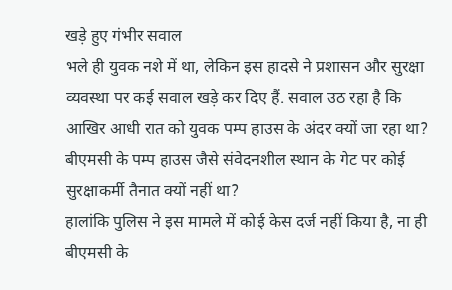खड़े हुए गंभीर सवाल
भले ही युवक नशे में था, लेकिन इस हादसे ने प्रशासन और सुरक्षा व्यवस्था पर कई सवाल खड़े कर दिए हैं. सवाल उठ रहा है कि आखिर आधी रात को युवक पम्प हाउस के अंदर क्यों जा रहा था? बीएमसी के पम्प हाउस जैसे संवेदनशील स्थान के गेट पर कोई सुरक्षाकर्मी तैनात क्यों नहीं था?
हालांकि पुलिस ने इस मामले में कोई केस दर्ज नहीं किया है, ना ही बीएमसी के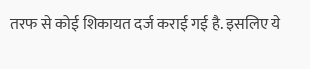तरफ से कोई शिकायत दर्ज कराई गई है. इसलिए ये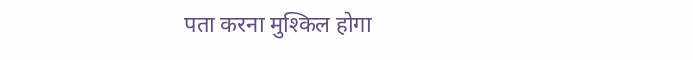पता करना मुश्किल होगा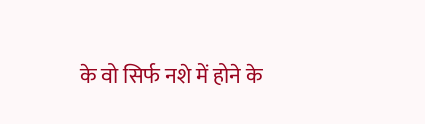के वो सिर्फ नशे में होने के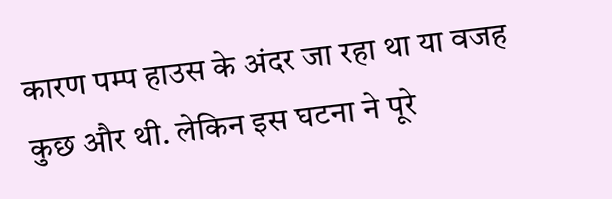कारण पम्प हाउस के अंदर जा रहा था या वजह कुछ और थी. लेकिन इस घटना ने पूरे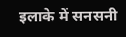इलाके में सनसनी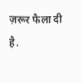ज़रूर फैला दी है.